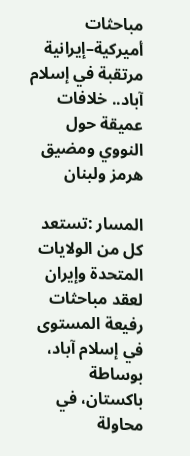مباحثات أميركية–إيرانية مرتقبة في إسلام آباد.. خلافات عميقة حول النووي ومضيق هرمز ولبنان

المسار :تستعد كل من الولايات المتحدة وإيران لعقد مباحثات رفيعة المستوى في إسلام آباد، بوساطة باكستان، في محاولة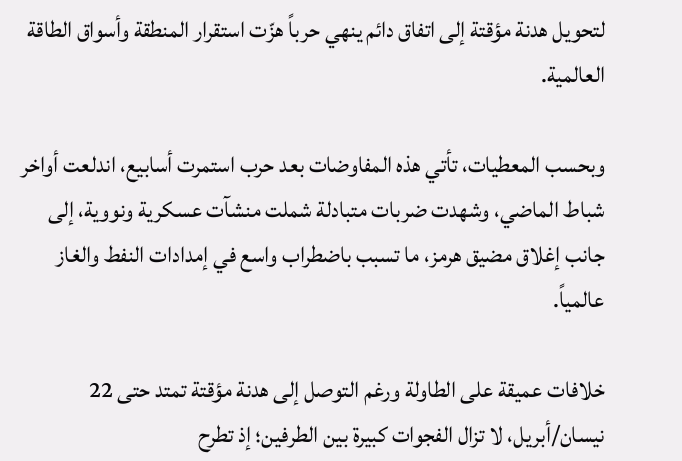لتحويل هدنة مؤقتة إلى اتفاق دائم ينهي حرباً هزّت استقرار المنطقة وأسواق الطاقة العالمية.

وبحسب المعطيات، تأتي هذه المفاوضات بعد حرب استمرت أسابيع، اندلعت أواخر شباط الماضي، وشهدت ضربات متبادلة شملت منشآت عسكرية ونووية، إلى جانب إغلاق مضيق هرمز، ما تسبب باضطراب واسع في إمدادات النفط والغاز عالمياً.

خلافات عميقة على الطاولة ورغم التوصل إلى هدنة مؤقتة تمتد حتى 22 نيسان/أبريل، لا تزال الفجوات كبيرة بين الطرفين؛ إذ تطرح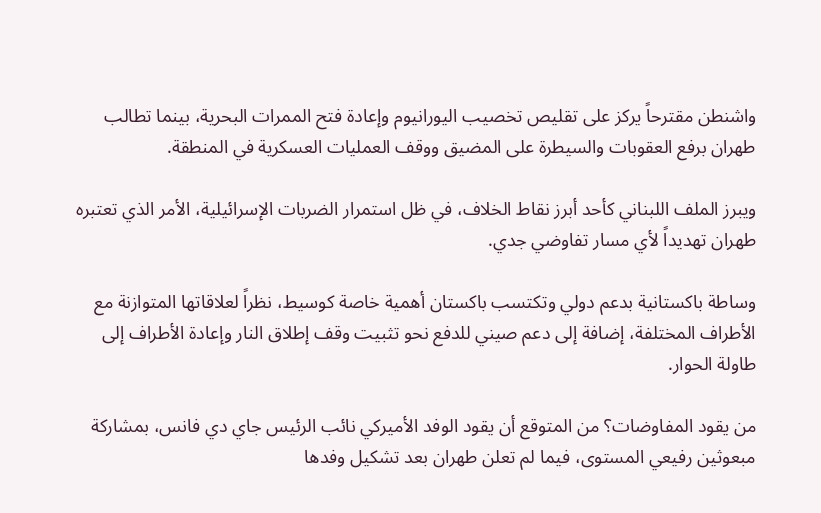واشنطن مقترحاً يركز على تقليص تخصيب اليورانيوم وإعادة فتح الممرات البحرية، بينما تطالب طهران برفع العقوبات والسيطرة على المضيق ووقف العمليات العسكرية في المنطقة.

ويبرز الملف اللبناني كأحد أبرز نقاط الخلاف، في ظل استمرار الضربات الإسرائيلية، الأمر الذي تعتبره طهران تهديداً لأي مسار تفاوضي جدي.

وساطة باكستانية بدعم دولي وتكتسب باكستان أهمية خاصة كوسيط، نظراً لعلاقاتها المتوازنة مع الأطراف المختلفة، إضافة إلى دعم صيني للدفع نحو تثبيت وقف إطلاق النار وإعادة الأطراف إلى طاولة الحوار.

من يقود المفاوضات؟ من المتوقع أن يقود الوفد الأميركي نائب الرئيس جاي دي فانس، بمشاركة مبعوثين رفيعي المستوى، فيما لم تعلن طهران بعد تشكيل وفدها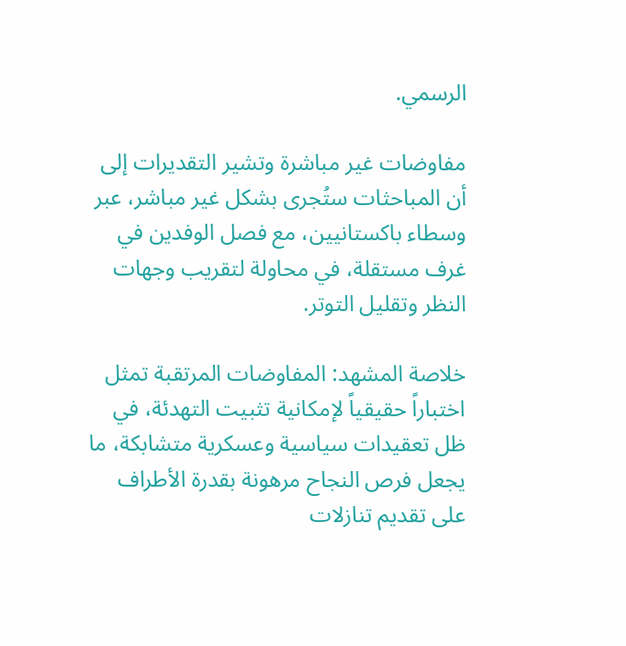الرسمي.

مفاوضات غير مباشرة وتشير التقديرات إلى أن المباحثات ستُجرى بشكل غير مباشر، عبر وسطاء باكستانيين، مع فصل الوفدين في غرف مستقلة، في محاولة لتقريب وجهات النظر وتقليل التوتر.

خلاصة المشهد: المفاوضات المرتقبة تمثل اختباراً حقيقياً لإمكانية تثبيت التهدئة، في ظل تعقيدات سياسية وعسكرية متشابكة، ما يجعل فرص النجاح مرهونة بقدرة الأطراف على تقديم تنازلات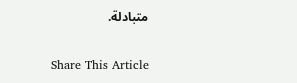متبادلة.

Share This Article